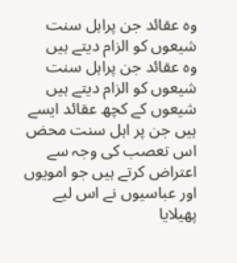وہ عقائد جن پراہل سنت شیعوں کو الزام دیتے ہیں
وہ عقائد جن پراہل سنت شیعوں کو الزام دیتے ہیں
شیعوں کے کچھ عقائد ایسے ہیں جن پر اہل سنت محض اس تعصب کی وجہ سے اعتراض کرتے ہیں جو امویوں اور عباسیوں نے اس لیے پھیلایا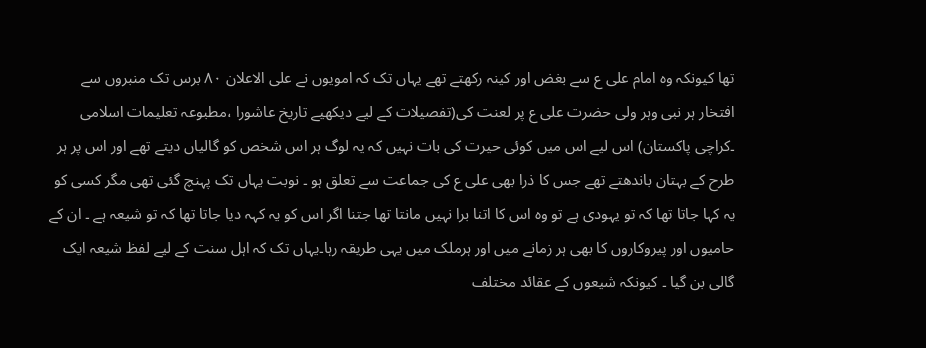تھا کیونکہ وہ امام علی ع سے بغض اور کینہ رکھتے تھے یہاں تک کہ امویوں نے علی الاعلان ۸۰ برس تک منبروں سے افتخار ہر نبی وہر ولی حضرت علی ع پر لعنت کی(تفصیلات کے لیے دیکھیے تاریخ عاشورا ،مطبوعہ تعلیمات اسلامی ۔کراچی پاکستان) اس لیے اس میں کوئی حیرت کی بات نہیں کہ یہ لوگ ہر اس شخص کو گالیاں دیتے تھے اور اس پر ہر طرح کے بہتان باندھتے تھے جس کا ذرا بھی علی ع کی جماعت سے تعلق ہو ۔ نوبت یہاں تک پہنچ گئی تھی مگر کسی کو یہ کہا جاتا تھا کہ تو یہودی ہے تو وہ اس کا اتنا برا نہیں مانتا تھا جتنا اگر اس کو یہ کہہ دیا جاتا تھا کہ تو شیعہ ہے ۔ ان کے حامیوں اور پیروکاروں کا بھی ہر زمانے میں اور ہرملک میں یہی طریقہ رہا۔یہاں تک کہ اہل سنت کے لیے لفظ شیعہ ایک گالی بن گیا ۔ کیونکہ شیعوں کے عقائد مختلف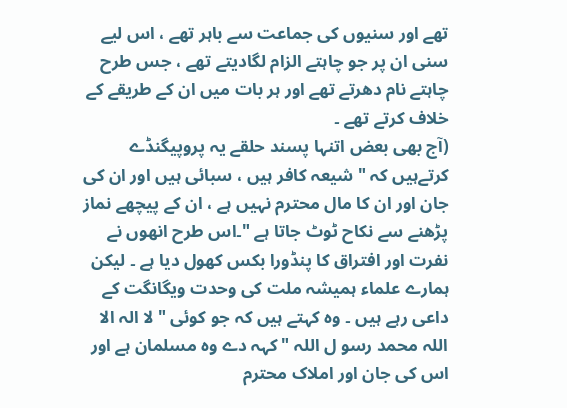تھے اور سنیوں کی جماعت سے باہر تھے ، اس لیے سنی ان پر جو چاہتے الزام لگادیتے تھے ، جس طرح چاہتے نام دھرتے تھے اور ہر بات میں ان کے طریقے کے خلاف کرتے تھے ۔
(آج بھی بعض اتنہا پسند حلقے یہ پروپیگنڈے کرتےہیں کہ " شیعہ کافر ہیں ، سبائی ہیں اور ان کی جان اور ان کا مال محترم نہیں ہے ، ان کے پیچھے نماز پڑھنے سے نکاح ٹوٹ جاتا ہے "۔اس طرح انھوں نے نفرت اور افتراق کا پنڈورا بکس کھول دیا ہے ۔ لیکن ہمارے علماء ہمیشہ ملت کی وحدت ویگانگت کے داعی رہے ہیں ۔ وہ کہتے ہیں کہ جو کوئی " لا الہ الا اللہ محمد رسو ل اللہ "کہہ دے وہ مسلمان ہے اور اس کی جان اور املاک محترم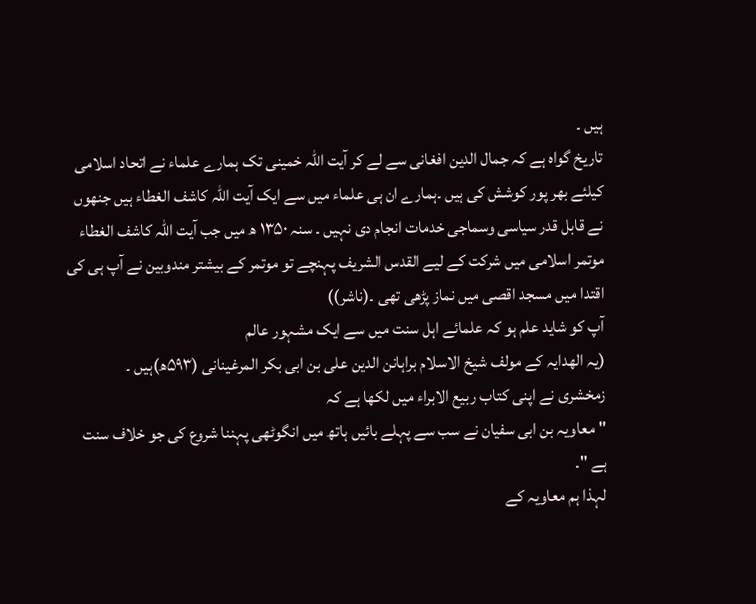ہیں ۔
تاریخ گواہ ہے کہ جمال الدین افغانی سے لے کر آیت اللہ خمینی تک ہمارے علماء نے اتحاد اسلامی کیلئے بھر پور کوشش کی ہیں ۔ہمارے ان ہی علماء میں سے ایک آیت اللہ کاشف الغطاء ہیں جنھوں نے قابل قدر سیاسی وسماجی خدمات انجام دی نہیں ۔ سنہ ۱۳۵۰ ھ میں جب آیت اللہ کاشف الغطاء موتمر اسلامی میں شرکت کے لیے القدس الشریف پہنچے تو موتمر کے بیشتر مندوبین نے آپ ہی کی اقتدا میں مسجد اقصی میں نماز پڑھی تھی ۔(ناشر))
آپ کو شاید علم ہو کہ علمائے اہل سنت میں سے ایک مشہور عالم
(یہ الھدایہ کے مولف شیخ الاسلام براہانن الدین علی بن ابی بکر المرغینانی (۵۹۳ھ)ہیں ۔
زمخشری نے اپنی کتاب ربیع الابراء میں لکھا ہے کہ
" معاویہ بن ابی سفیان نے سب سے پہلے بائیں ہاتھ میں انگوٹھی پہننا شروع کی جو خلاف سنت ہے "۔
لہذا ہم معاویہ کے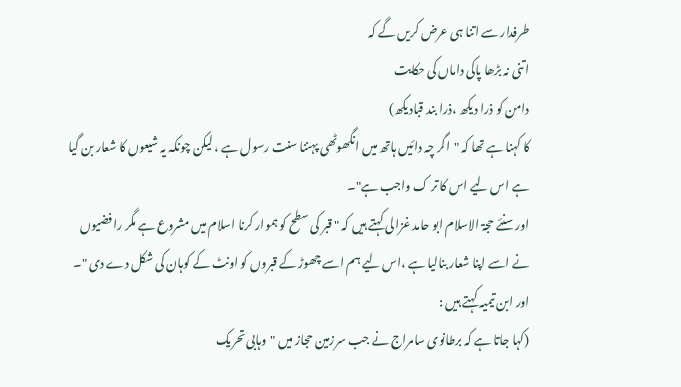طرفدار سے اتنا ہی عرض کریں گے کہ
اتنی نہ بڑھا پاکی داماں کی حکایت
دامن کو ذرا دیکھ ،ذرا بند قبادیکھ)
کا کہنا ہے تھا کہ "اگر چہ دائیں ہاتھ میں انگھوٹھی پہننا سنت رسول ہے ، لیکن چونکہ یہ شیعوں کا شعار بن گیا ہے اس لیے اس کا تر ک واجب ہے"۔
اور سنئے حجۃ الاسلام ابو حامد غزالی کہتے ہیں کہ " قبر کی سطح کو ہموار کرنا اسلام میں مشروع ہے مگر رافضیوں نے اسے اپنا شعار بنالیا ہے ،اس لیے ہم اسے چھوڑ کے قبروں کو اونٹ کے کوہان کی شکل دے دی "۔
اور ابن تیمیہ کہتے ہیں :
(کہا جاتا ہے کہ برطانوی سامراج نے جب سرزمین حجاز میں "وہابی تحریک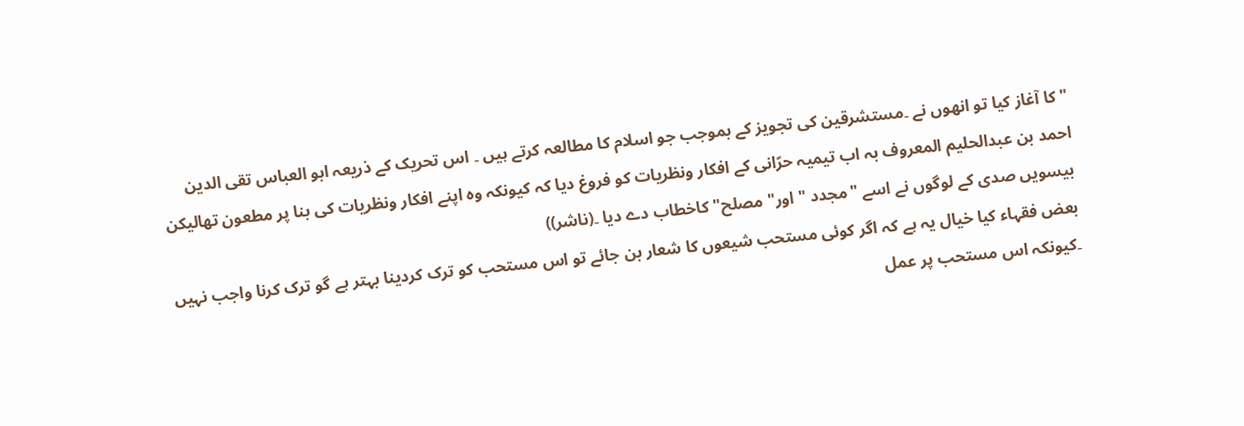"کا آغاز کیا تو انھوں نے ۔مستشرقین کی تجویز کے بموجب جو اسلام کا مطالعہ کرتے ہیں ۔ اس تحریک کے ذریعہ ابو العباس تقی الدین احمد بن عبدالحلیم المعروف بہ اب تیمیہ حرّانی کے افکار ونظریات کو فروغ دیا کہ کیونکہ وہ اپنے افکار ونظریات کی بنا پر مطعون تھالیکن بیسویں صدی کے لوگوں نے اسے "مجدد "اور" مصلح" کاخطاب دے دیا ۔(ناشر))
بعض فقہاء کیا خیال یہ ہے کہ اگر کوئی مستحب شیعوں کا شعار بن جائے تو اس مستحب کو ترک کردینا بہتر ہے گو ترک کرنا واجب نہیں ۔کیونکہ اس مستحب پر عمل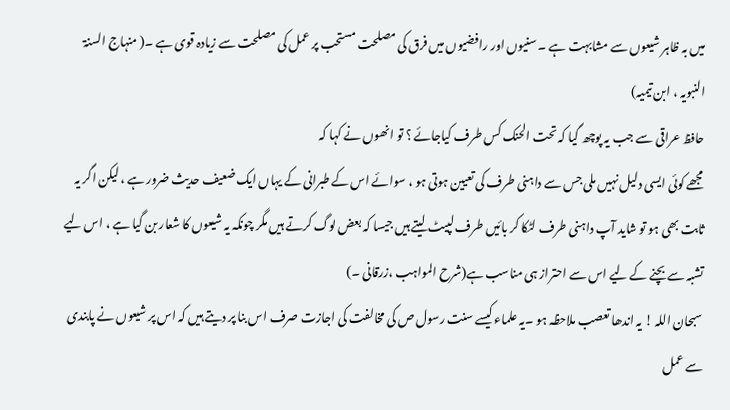میں بہ ظاہر شیعوں سے مشابہت ہے ۔ سنیوں اور رافضیوں میں فرق کی مصلحت مستحب پر عمل کی مصلحت سے زیادہ قوی ہے ۔( منہاج السنۃ النبویہ ، ابن تیمیہ)
حافظ عراقی سے جب یہ پوچھ گیا کہ تحت الحنک کس طرف کیاجائے ؟ تو انھوں نے کہا کہ
مجھے کوئی ایسی دلیل نہیں ملی جس سے داہنی طرف کی تعیین ہوتی ہو ، سوائے اس کے طبرانی کے یہاں ایک ضعیف حدیث ضرور ہے ، لیکن اگر یہ ثابت بھی ہو تو شاید آپ داہنی طرف لٹکا کر بائیں طرف لپیٹ لیتے ہیں جیسا کہ بعض لوگ کرتے ہیں مگر چونکہ یہ شیعوں کا شعار بن گیا ہے ، اس لیے تشبہ سے بچنے کے لیے اس سے احتراز ہی مناسب ہے(شرح المواہب ،زرقانی ۔)
سبحان اللہ ! یہ اندھا تعصب ملاحظہ ہو ۔یہ علماء کیسے سنت رسول ص کی مخالفت کی اجازت صرف اس بنا پر دیتے ہیں کہ اس پر شیعوں نے پابندی سے عمل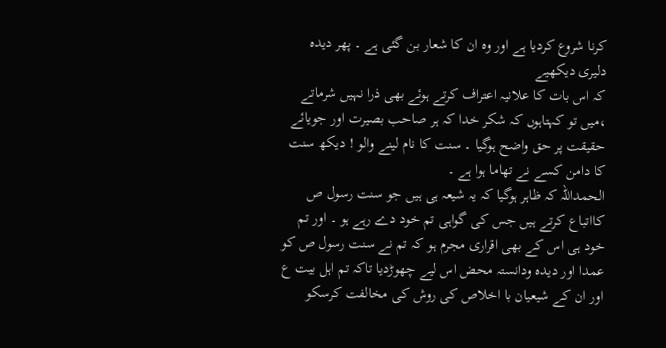کرنا شروع کردیا ہے اور وہ ان کا شعار بن گئی ہے ۔ پھر دیدہ دلیری دیکھیے
کہ اس بات کا علانیہ اعتراف کرتے ہوئے بھی ذرا نہیں شرماتے ،میں تو کہتاہوں کہ شکر خدا کہ ہر صاحب بصیرت اور جویائے حقیقت پر حق واضح ہوگیا ۔ سنت کا نام لینے والو ! دیکھ سنت کا دامن کسے نے تھاما ہوا ہے ۔
الحمداللہ کہ ظاہر ہوگیا کہ یہ شیعہ ہی ہیں جو سنت رسول ص کااتباع کرتے ہیں جس کی گواہی تم خود دے رہے ہو ۔ اور تم خود ہی اس کے بھی اقراری مجرم ہو کہ تم نے سنت رسول ص کو عمدا اور دیدہ ودانستہ محض اس لیے چھوڑدیا تاکہ تم اہل بیت ع اور ان کے شیعیان با اخلاص کی روش کی مخالفت کرسکو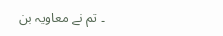۔ تم نے معاویہ بن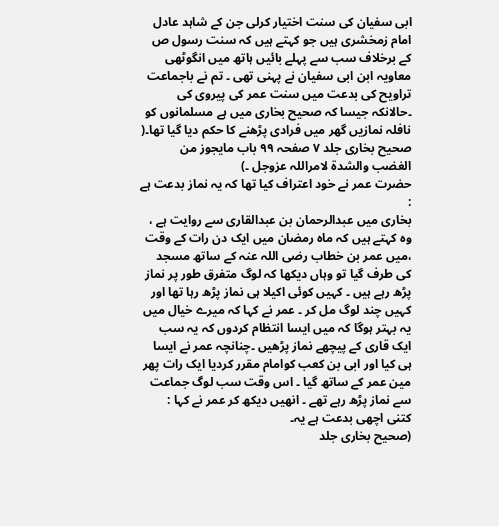ابی سفیان کی سنت اختیار کرلی جن کے شاہد عادل امام زمخشری ہیں جو کہتے ہیں کہ سنت رسول ص کے برخلاف سب سے پہلے بائیں ہاتھ میں انگوٹھی معاویہ ابن ابی سفیان نے پہنی تھی ۔ تم نے باجماعت تراویح کی بدعت میں سنت عمر کی پیروی کی ۔حالانکہ جیسا کہ صحیح بخاری میں ہے مسلمانوں کو نافلہ نمازیں گھر میں فرادی پڑھنے کا حکم دیا گیا تھا۔( صحیح بخاری جلد ۷ صفحہ ۹۹ باب مایجوز من الغضب والشدۃ لامراللہ عزوجل ۔)
حضرت عمر نے خود اعتراف کیا تھا کہ یہ نماز بدعت ہے :
بخاری میں عبدالرحمان بن عبدالقاری سے روایت ہے ، وہ کہتے ہیں کہ ماہ رمضان میں ایک دن رات کے وقت ،میں عمر بن خطاب رضی اللہ عنہ کے ساتھ مسجد کی طرف گیا تو وہاں دیکھا کہ لوگ متفرق طور پر نماز پڑھ رہے ہیں ۔ کہیں کوئی اکیلا ہی نماز پڑھ رہا تھا اور کہیں چند لوگ مل کر ۔ عمر نے کہا کہ میرے خیال میں یہ بہتر ہوگا کہ میں ایسا انتظام کردوں کہ یہ سب ایک قاری کے پیچھے نماز پڑھیں ۔چنانچہ عمر نے ایسا ہی کیا اور ابی بن کعب کوامام مقرر کردیا ایک رات پھر مین عمر کے ساتھ گیا ۔ اس وقت سب لوگ جماعت سے نماز پڑھ رہے تھے ۔ انھیں دیکھ کر عمر نے کہا : کتنی اچھی بدعت ہے یہ۔
(صحیح بخاری جلد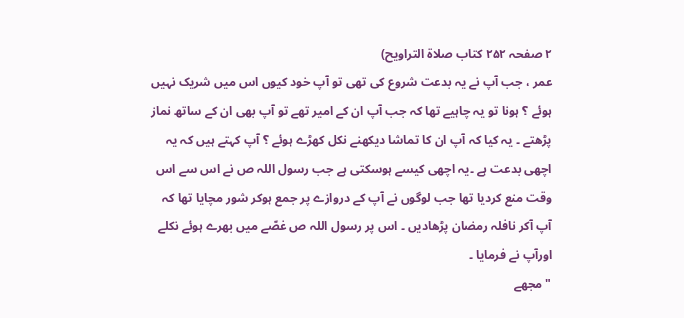۲ صفحہ ۲۵۲ کتاب صلاۃ التراویح)
عمر ، جب آپ نے یہ بدعت شروع کی تھی تو آپ خود کیوں اس میں شریک نہیں ہوئے ؟ ہونا تو یہ چاہیے تھا کہ جب آپ ان کے امیر تھے تو آپ بھی ان کے ساتھ نماز پڑھتے ۔ یہ کیا کہ آپ ان کا تماشا دیکھنے نکل کھڑے ہوئے ؟ آپ کہتے ہیں کہ یہ اچھی بدعت ہے ۔یہ اچھی کیسے ہوسکتی ہے جب رسول اللہ ص نے اس سے اس وقت منع کردیا تھا جب لوگوں نے آپ کے دروازے پر جمع ہوکر شور مچایا تھا کہ آپ آکر نافلہ رمضان پڑھادیں ۔ اس پر رسول اللہ ص غصّے میں بھرے ہوئے نکلے اورآپ نے فرمایا ۔
"مجھے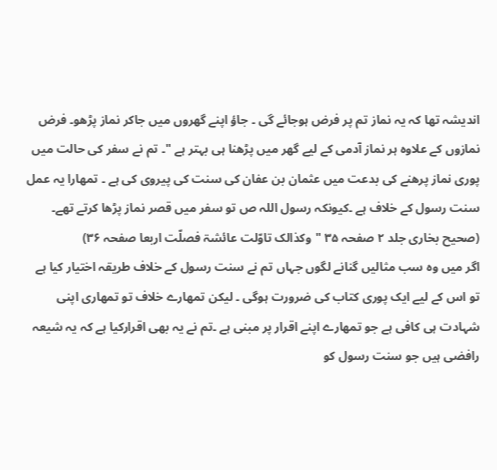اندیشہ تھا کہ یہ نماز تم پر فرض ہوجائے گی ۔ جاؤ اپنے گھروں میں جاکر نماز پڑھو۔ فرض نمازوں کے علاوہ ہر نماز آدمی کے لیے گھر میں پڑھنا ہی بہتر ہے "۔ تم نے سفر کی حالت میں پوری نماز پرھنے کی بدعت میں عثمان بن عفان کی سنت کی پیروی کی ہے ۔ تمھارا یہ عمل سنت رسول کے خلاف ہے ۔کیونکہ رسول اللہ ص تو سفر میں قصر نماز پڑھا کرتے تھے۔
(صحیح بخاری جلد ۲ صفحہ ۳۵ "وکذالک تاوّلت عائشۃ فصلّت اربعا صفحہ ۳۶)
اگر میں وہ سب مثالیں گنانے لگوں جہاں تم نے سنت رسول کے خلاف طریقہ اختیار کیا ہے تو اس کے لیے ایک پوری کتاب کی ضرورت ہوگی ۔ لیکن تمھارے خلاف تو تمھاری اپنی شہادت ہی کافی ہے جو تمھارے اپنے اقرار پر مبنی ہے ۔تم نے یہ بھی اقرارکیا ہے کہ یہ شیعہ رافضی ہیں جو سنت رسول کو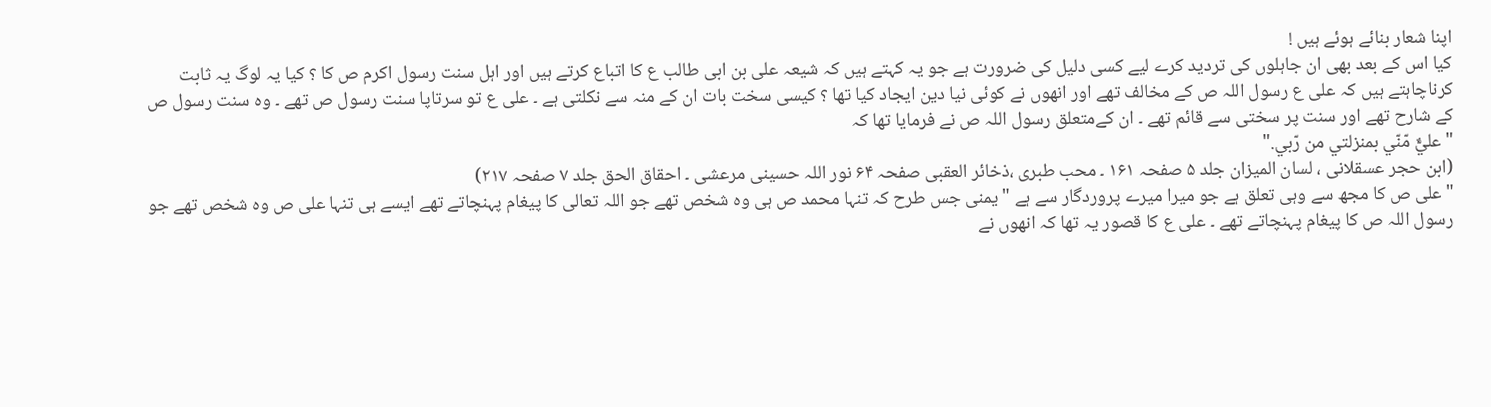اپنا شعار بنائے ہوئے ہیں !
کیا اس کے بعد بھی ان جاہلوں کی تردید کرے لیے کسی دلیل کی ضرورت ہے جو یہ کہتے ہیں کہ شیعہ علی بن ابی طالب ع کا اتباع کرتے ہیں اور اہل سنت رسول اکرم ص کا ؟ کیا یہ لوگ یہ ثابت کرناچاہتے ہیں کہ علی ع رسول اللہ ص کے مخالف تھے اور انھوں نے کوئی نیا دین ایجاد کیا تھا ؟ کیسی سخت بات ان کے منہ سے نکلتی ہے ۔ علی ع تو سرتاپا سنت رسول ص تھے ۔ وہ سنت رسول ص کے شارح تھے اور سنت پر سختی سے قائم تھے ۔ ان کےمتعلق رسول اللہ ص نے فرمایا تھا کہ
"عليٌّ مّنّي بمنزلتي من رّبي."
(ابن حجر عسقلانی ، لسان المیزان جلد ۵ صفحہ ۱۶۱ ۔ محب طبری ،ذخائر العقبی صفحہ ۶۴ نور اللہ حسینی مرعشی ۔ احقاق الحق جلد ۷ صفحہ ۲۱۷)
"علی ص کا مجھ سے وہی تعلق ہے جو میرا میرے پروردگار سے ہے " یمنی جس طرح کہ تنہا محمد ص ہی وہ شخص تھے جو اللہ تعالی کا پیغام پہنچاتے تھے ایسے ہی تنہا علی ص وہ شخص تھے جو رسول اللہ ص کا پیغام پہنچاتے تھے ۔ علی ع کا قصور یہ تھا کہ انھوں نے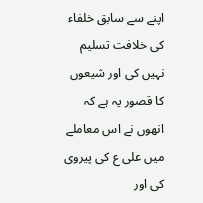اپنے سے سابق خلفاء کی خلافت تسلیم نہیں کی اور شیعوں کا قصور یہ ہے کہ انھوں نے اس معاملے میں علی ع کی پیروی کی اور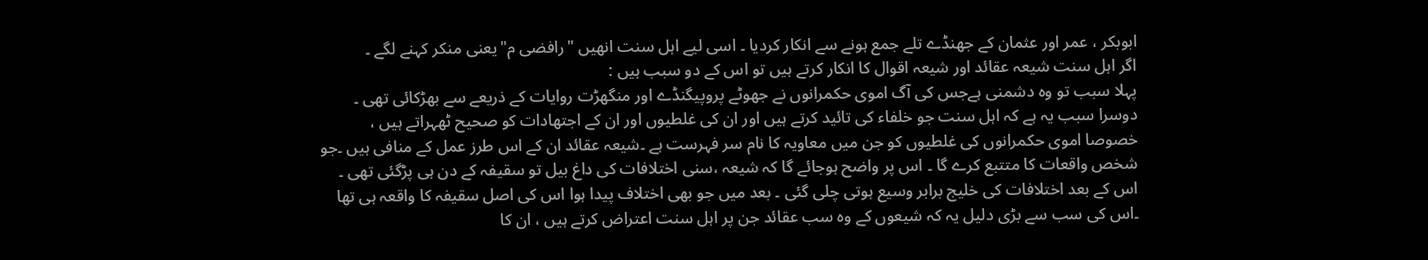ابوبکر ، عمر اور عثمان کے جھنڈے تلے جمع ہونے سے انکار کردیا ۔ اسی لیے اہل سنت انھیں "رافضی م"یعنی منکر کہنے لگے ۔
اگر اہل سنت شیعہ عقائد اور شیعہ اقوال کا انکار کرتے ہیں تو اس کے دو سبب ہیں :
پہلا سبب تو وہ دشمنی ہےجس کی آگ اموی حکمرانوں نے جھوٹے پروپیگنڈے اور منگھڑت روایات کے ذریعے سے بھڑکائی تھی ۔
دوسرا سبب یہ ہے کہ اہل سنت جو خلفاء کی تائید کرتے ہیں اور ان کی غلطیوں اور ان کے اجتھادات کو صحیح ٹھہراتے ہیں ، خصوصا اموی حکمرانوں کی غلطیوں کو جن میں معاویہ کا نام سر فہرست ہے ۔شیعہ عقائد ان کے اس طرز عمل کے منافی ہیں ۔جو شخص واقعات کا متتبع کرے گا ۔ اس پر واضح ہوجائے گا کہ شیعہ ،سنی اختلافات کی داغ بیل تو سقیفہ کے دن ہی پڑگئی تھی ۔ اس کے بعد اختلافات کی خلیج برابر وسیع ہوتی چلی گئی ۔ بعد میں جو بھی اختلاف پیدا ہوا اس کی اصل سقیفہ کا واقعہ ہی تھا ۔اس کی سب سے بڑی دلیل یہ کہ شیعوں کے وہ سب عقائد جن پر اہل سنت اعتراض کرتے ہیں ، ان کا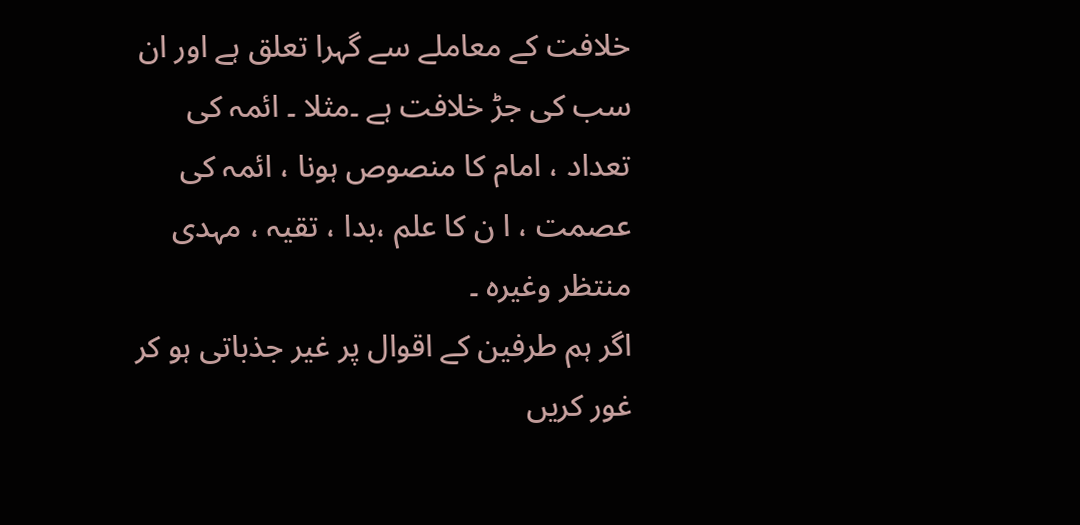خلافت کے معاملے سے گہرا تعلق ہے اور ان سب کی جڑ خلافت ہے ۔مثلا ۔ ائمہ کی تعداد ، امام کا منصوص ہونا ، ائمہ کی عصمت ، ا ن کا علم ،بدا ، تقیہ ، مہدی منتظر وغیرہ ۔
اگر ہم طرفین کے اقوال پر غیر جذباتی ہو کر غور کریں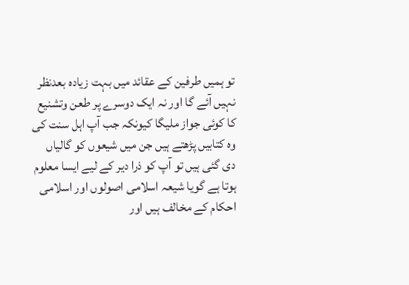تو ہمیں طرفین کے عقائد میں بہت زیادہ بعدنظر نہیں آئے گا اور نہ ایک دوسرے پر طعن وتشنیع کا کوئی جواز ملیگا کیونکہ جب آپ اہل سنت کی وہ کتابیں پڑھتے ہیں جن میں شیعوں کو گالیاں دی گئی ہیں تو آپ کو ذرا دیر کے لیے ایسا معلوم ہوتا ہے گویا شیعہ اسلامی اصولوں اور اسلامی احکام کے مخالف ہیں اور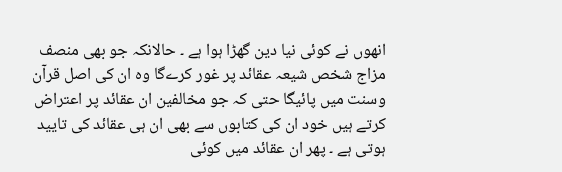انھوں نے کوئی نیا دین گھڑا ہوا ہے ۔ حالانکہ جو بھی منصف مزاج شخص شیعہ عقائد پر غور کرےگا وہ ان کی اصل قرآن وسنت میں پائیگا حتی کہ جو مخالفین ان عقائد پر اعتراض کرتے ہیں خود ان کی کتابوں سے بھی ان ہی عقائد کی تایید ہوتی ہے ۔ پھر ان عقائد میں کوئی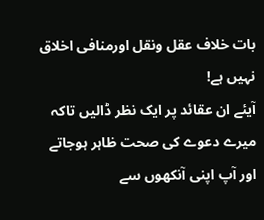بات خلاف عقل ونقل اورمنافی اخلاق نہیں ہے!
آیئے ان عقائد پر ایک نظر ڈالیں تاکہ میرے دعوے کی صحت ظاہر ہوجاتے اور آپ اپنی آنکھوں سے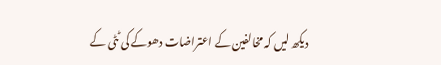دیکھ لیں کہ مخالفین کے اعتراضات دھوکے کی ٹٹی کے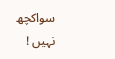سواکچھ نہیں !